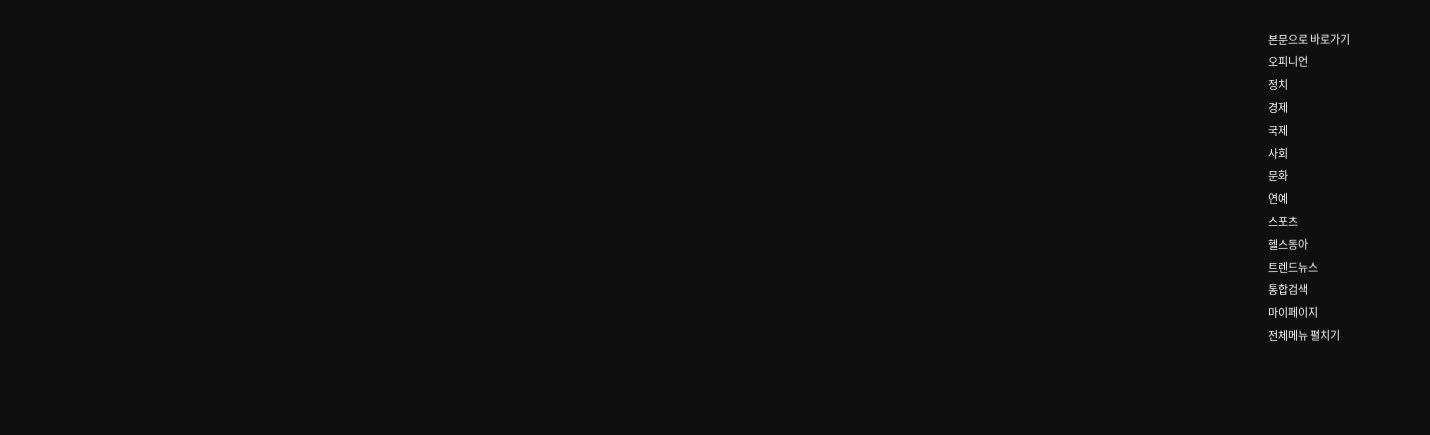본문으로 바로가기
오피니언
정치
경제
국제
사회
문화
연예
스포츠
헬스동아
트렌드뉴스
통합검색
마이페이지
전체메뉴 펼치기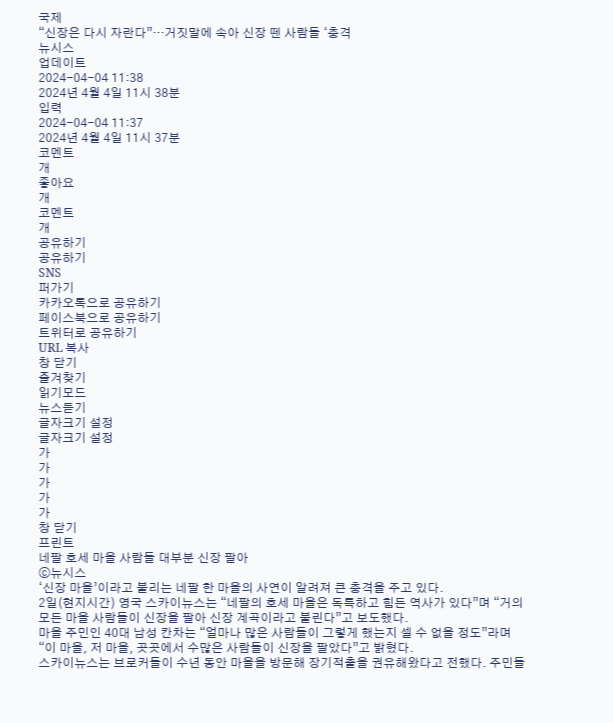국제
“신장은 다시 자란다”…거짓말에 속아 신장 뗀 사람들 ‘충격
뉴시스
업데이트
2024-04-04 11:38
2024년 4월 4일 11시 38분
입력
2024-04-04 11:37
2024년 4월 4일 11시 37분
코멘트
개
좋아요
개
코멘트
개
공유하기
공유하기
SNS
퍼가기
카카오톡으로 공유하기
페이스북으로 공유하기
트위터로 공유하기
URL 복사
창 닫기
즐겨찾기
읽기모드
뉴스듣기
글자크기 설정
글자크기 설정
가
가
가
가
가
창 닫기
프린트
네팔 호세 마을 사람들 대부분 신장 팔아
ⓒ뉴시스
‘신장 마을’이라고 불리는 네팔 한 마을의 사연이 알려져 큰 충격을 주고 있다.
2일(현지시간) 영국 스카이뉴스는 “네팔의 호세 마을은 독특하고 힘든 역사가 있다”며 “거의 모든 마을 사람들이 신장을 팔아 신장 계곡이라고 불린다”고 보도했다.
마을 주민인 40대 남성 칸차는 “얼마나 많은 사람들이 그렇게 했는지 셀 수 없을 정도”라며 “이 마을, 저 마을, 곳곳에서 수많은 사람들이 신장을 팔았다”고 밝혔다.
스카이뉴스는 브로커들이 수년 동안 마을을 방문해 장기적출을 권유해왔다고 전했다. 주민들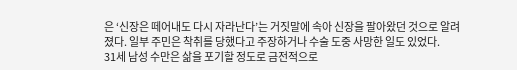은 ‘신장은 떼어내도 다시 자라난다’는 거짓말에 속아 신장을 팔아왔던 것으로 알려졌다. 일부 주민은 착취를 당했다고 주장하거나 수술 도중 사망한 일도 있었다.
31세 남성 수만은 삶을 포기할 정도로 금전적으로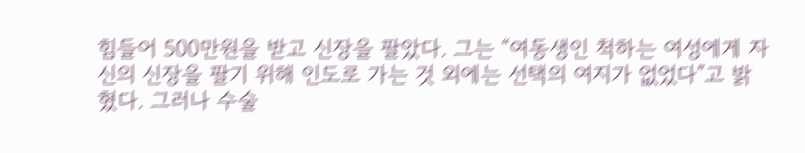힘들어 500만원을 받고 신장을 팔았다. 그는 “여동생인 척하는 여성에게 자신의 신장을 팔기 위해 인도로 가는 것 외에는 선택의 여지가 없었다”고 밝혔다. 그러나 수술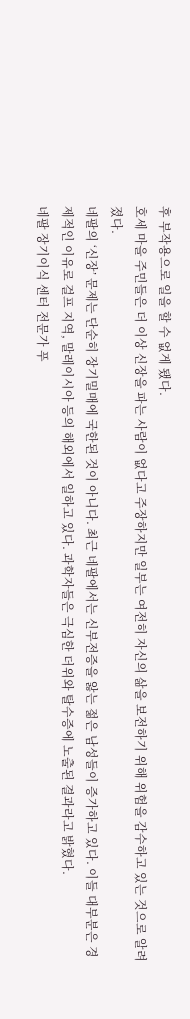후 부작용으로 일을 할 수 없게 됐다.
호세 마을 주민들은 더 이상 신장을 파는 사람이 없다고 주장하지만 일부는 여전히 자신의 삶을 보전하기 위해 위험을 감수하고 있는 것으로 알려졌다.
네팔의 ‘신장’ 문제는 단순히 장기밀매에 국한된 것이 아니다. 최근 네팔에서는 신부전증을 앓는 젊은 남성들이 증가하고 있다. 이들 대부분은 경제적인 이유로 걸프 지역, 말레이시아 등의 해외에서 일하고 있다. 과학자들은 극심한 더위와 탈수증에 노출된 결과라고 밝혔다.
네팔 장기이식 센터 전문가 푸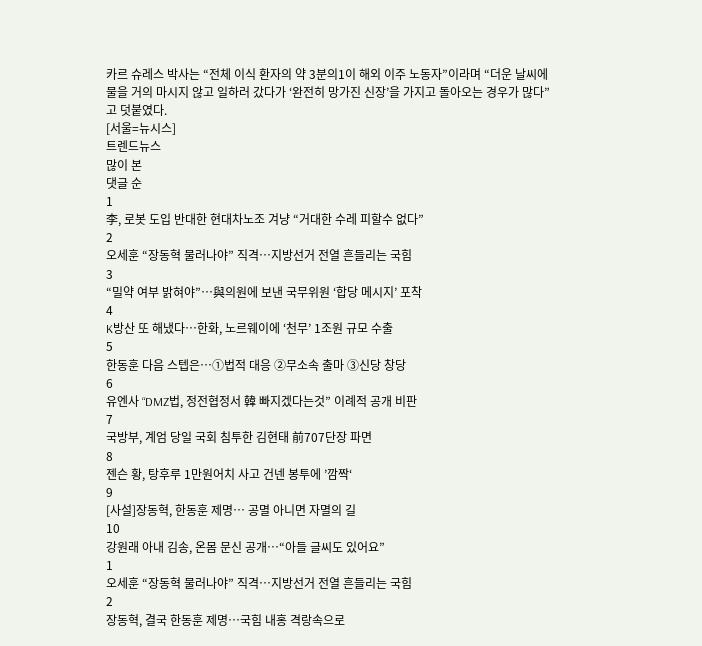카르 슈레스 박사는 “전체 이식 환자의 약 3분의1이 해외 이주 노동자”이라며 “더운 날씨에 물을 거의 마시지 않고 일하러 갔다가 ‘완전히 망가진 신장’을 가지고 돌아오는 경우가 많다”고 덧붙였다.
[서울=뉴시스]
트렌드뉴스
많이 본
댓글 순
1
李, 로봇 도입 반대한 현대차노조 겨냥 “거대한 수레 피할수 없다”
2
오세훈 “장동혁 물러나야” 직격…지방선거 전열 흔들리는 국힘
3
“밀약 여부 밝혀야”…與의원에 보낸 국무위원 ‘합당 메시지’ 포착
4
K방산 또 해냈다…한화, 노르웨이에 ‘천무’ 1조원 규모 수출
5
한동훈 다음 스텝은…➀법적 대응 ➁무소속 출마 ➂신당 창당
6
유엔사 “DMZ법, 정전협정서 韓 빠지겠다는것” 이례적 공개 비판
7
국방부, 계엄 당일 국회 침투한 김현태 前707단장 파면
8
젠슨 황, 탕후루 1만원어치 사고 건넨 봉투에 ’깜짝‘
9
[사설]장동혁, 한동훈 제명… 공멸 아니면 자멸의 길
10
강원래 아내 김송, 온몸 문신 공개…“아들 글씨도 있어요”
1
오세훈 “장동혁 물러나야” 직격…지방선거 전열 흔들리는 국힘
2
장동혁, 결국 한동훈 제명…국힘 내홍 격랑속으로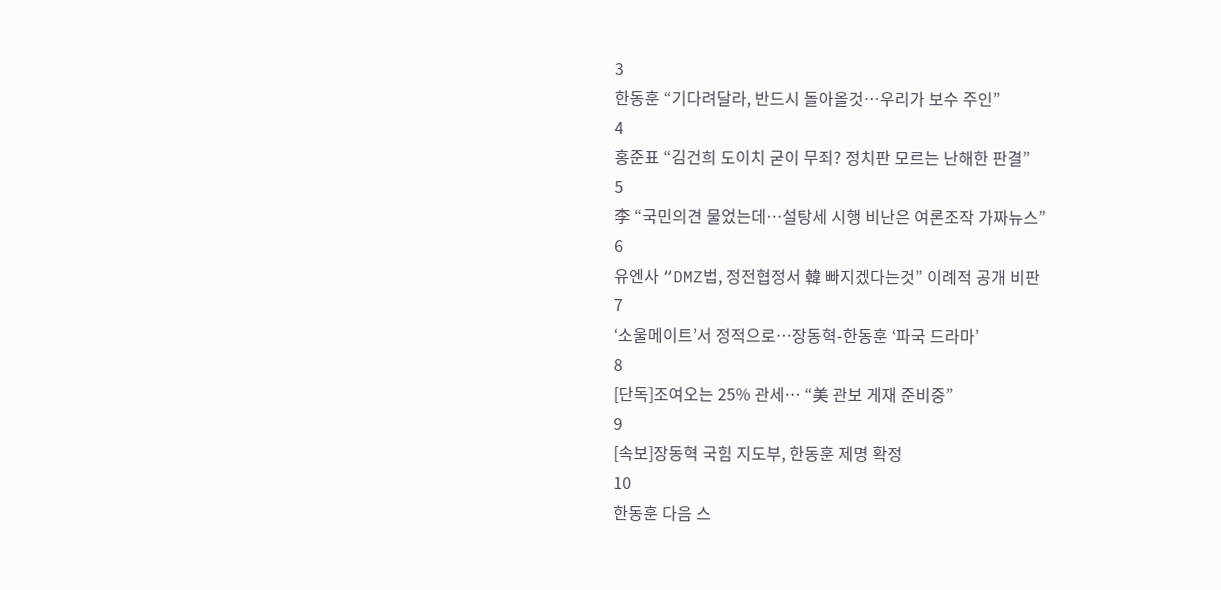3
한동훈 “기다려달라, 반드시 돌아올것…우리가 보수 주인”
4
홍준표 “김건희 도이치 굳이 무죄? 정치판 모르는 난해한 판결”
5
李 “국민의견 물었는데…설탕세 시행 비난은 여론조작 가짜뉴스”
6
유엔사 “DMZ법, 정전협정서 韓 빠지겠다는것” 이례적 공개 비판
7
‘소울메이트’서 정적으로…장동혁-한동훈 ‘파국 드라마’
8
[단독]조여오는 25% 관세… “美 관보 게재 준비중”
9
[속보]장동혁 국힘 지도부, 한동훈 제명 확정
10
한동훈 다음 스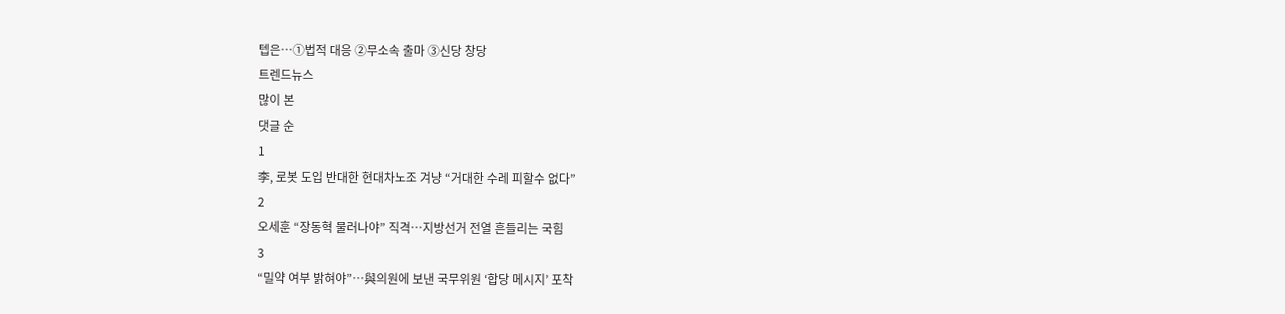텝은…➀법적 대응 ➁무소속 출마 ➂신당 창당
트렌드뉴스
많이 본
댓글 순
1
李, 로봇 도입 반대한 현대차노조 겨냥 “거대한 수레 피할수 없다”
2
오세훈 “장동혁 물러나야” 직격…지방선거 전열 흔들리는 국힘
3
“밀약 여부 밝혀야”…與의원에 보낸 국무위원 ‘합당 메시지’ 포착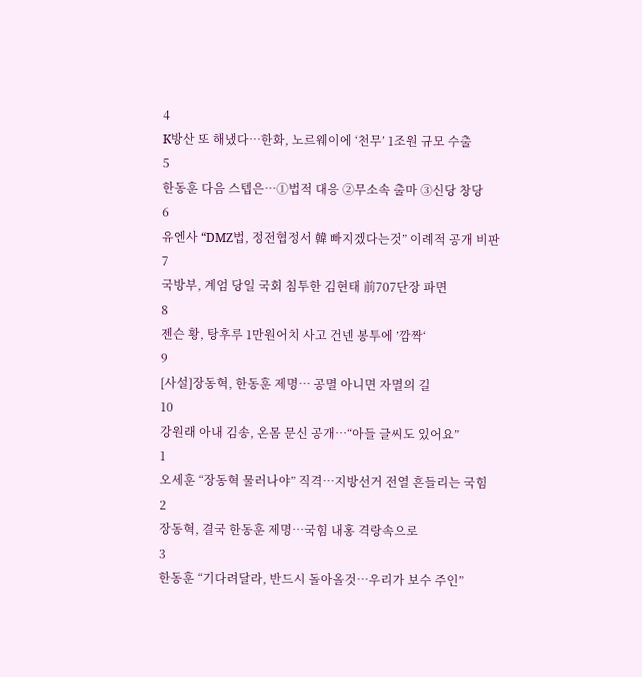4
K방산 또 해냈다…한화, 노르웨이에 ‘천무’ 1조원 규모 수출
5
한동훈 다음 스텝은…➀법적 대응 ➁무소속 출마 ➂신당 창당
6
유엔사 “DMZ법, 정전협정서 韓 빠지겠다는것” 이례적 공개 비판
7
국방부, 계엄 당일 국회 침투한 김현태 前707단장 파면
8
젠슨 황, 탕후루 1만원어치 사고 건넨 봉투에 ’깜짝‘
9
[사설]장동혁, 한동훈 제명… 공멸 아니면 자멸의 길
10
강원래 아내 김송, 온몸 문신 공개…“아들 글씨도 있어요”
1
오세훈 “장동혁 물러나야” 직격…지방선거 전열 흔들리는 국힘
2
장동혁, 결국 한동훈 제명…국힘 내홍 격랑속으로
3
한동훈 “기다려달라, 반드시 돌아올것…우리가 보수 주인”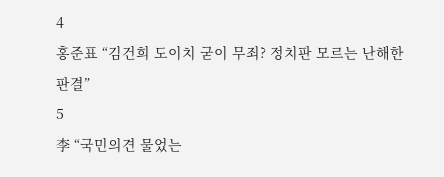4
홍준표 “김건희 도이치 굳이 무죄? 정치판 모르는 난해한 판결”
5
李 “국민의견 물었는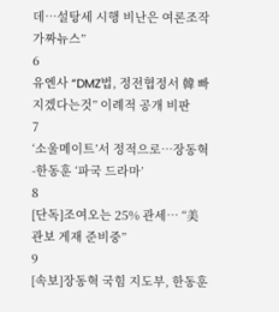데…설탕세 시행 비난은 여론조작 가짜뉴스”
6
유엔사 “DMZ법, 정전협정서 韓 빠지겠다는것” 이례적 공개 비판
7
‘소울메이트’서 정적으로…장동혁-한동훈 ‘파국 드라마’
8
[단독]조여오는 25% 관세… “美 관보 게재 준비중”
9
[속보]장동혁 국힘 지도부, 한동훈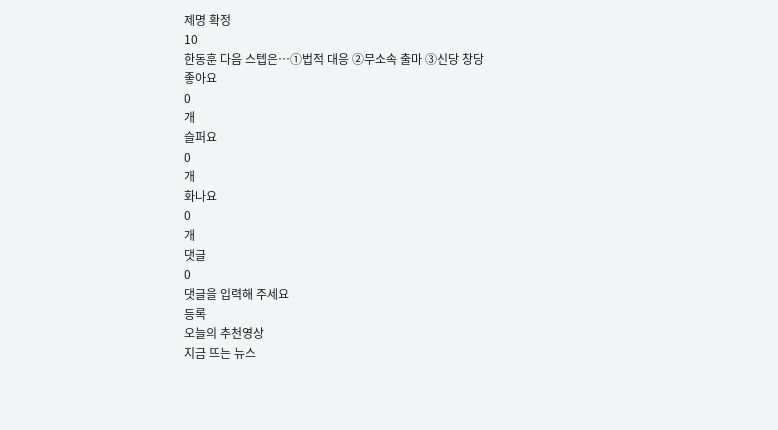제명 확정
10
한동훈 다음 스텝은…➀법적 대응 ➁무소속 출마 ➂신당 창당
좋아요
0
개
슬퍼요
0
개
화나요
0
개
댓글
0
댓글을 입력해 주세요
등록
오늘의 추천영상
지금 뜨는 뉴스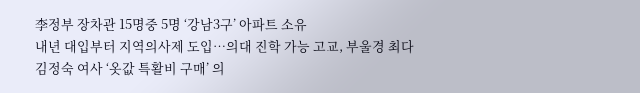李정부 장차관 15명중 5명 ‘강남3구’ 아파트 소유
내년 대입부터 지역의사제 도입…의대 진학 가능 고교, 부울경 최다
김정숙 여사 ‘옷값 특활비 구매’ 의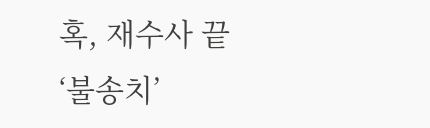혹, 재수사 끝 ‘불송치’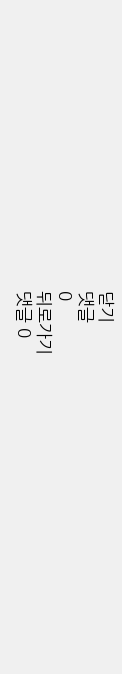닫기
댓글
0
뒤로가기
댓글 0